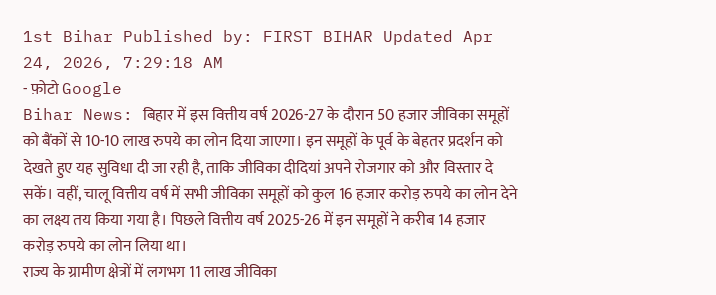1st Bihar Published by: FIRST BIHAR Updated Apr 24, 2026, 7:29:18 AM
- फ़ोटो Google
Bihar News: बिहार में इस वित्तीय वर्ष 2026-27 के दौरान 50 हजार जीविका समूहों को बैंकों से 10-10 लाख रुपये का लोन दिया जाएगा। इन समूहों के पूर्व के बेहतर प्रदर्शन को देखते हुए यह सुविधा दी जा रही है, ताकि जीविका दीदियां अपने रोजगार को और विस्तार दे सकें। वहीं, चालू वित्तीय वर्ष में सभी जीविका समूहों को कुल 16 हजार करोड़ रुपये का लोन देने का लक्ष्य तय किया गया है। पिछले वित्तीय वर्ष 2025-26 में इन समूहों ने करीब 14 हजार करोड़ रुपये का लोन लिया था।
राज्य के ग्रामीण क्षेत्रों में लगभग 11 लाख जीविका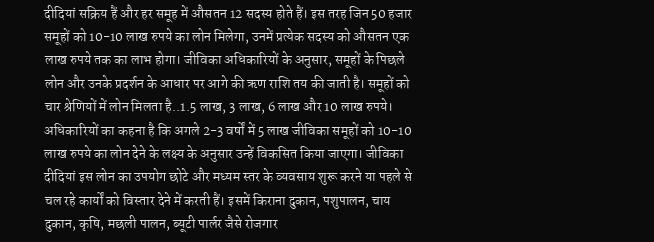दीदियां सक्रिय हैं और हर समूह में औसतन 12 सदस्य होते हैं। इस तरह जिन 50 हजार समूहों को 10-10 लाख रुपये का लोन मिलेगा, उनमें प्रत्येक सदस्य को औसतन एक लाख रुपये तक का लाभ होगा। जीविका अधिकारियों के अनुसार, समूहों के पिछले लोन और उनके प्रदर्शन के आधार पर आगे की ऋण राशि तय की जाती है। समूहों को चार श्रेणियों में लोन मिलता है..1.5 लाख, 3 लाख, 6 लाख और 10 लाख रुपये।
अधिकारियों का कहना है कि अगले 2-3 वर्षों में 5 लाख जीविका समूहों को 10-10 लाख रुपये का लोन देने के लक्ष्य के अनुसार उन्हें विकसित किया जाएगा। जीविका दीदियां इस लोन का उपयोग छोटे और मध्यम स्तर के व्यवसाय शुरू करने या पहले से चल रहे कार्यों को विस्तार देने में करती हैं। इसमें किराना दुकान, पशुपालन, चाय दुकान, कृषि, मछली पालन, ब्यूटी पार्लर जैसे रोजगार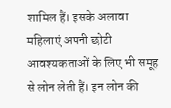शामिल हैं। इसके अलावा महिलाएं अपनी छोटी आवश्यकताओं के लिए भी समूह से लोन लेती हैं। इन लोन की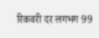रिकवरी दर लगभग 99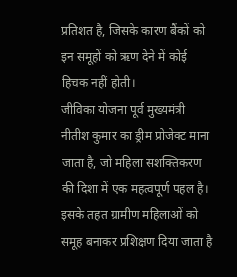प्रतिशत है, जिसके कारण बैंकों को इन समूहों को ऋण देने में कोई हिचक नहीं होती।
जीविका योजना पूर्व मुख्यमंत्री नीतीश कुमार का ड्रीम प्रोजेक्ट माना जाता है, जो महिला सशक्तिकरण की दिशा में एक महत्वपूर्ण पहल है। इसके तहत ग्रामीण महिलाओं को समूह बनाकर प्रशिक्षण दिया जाता है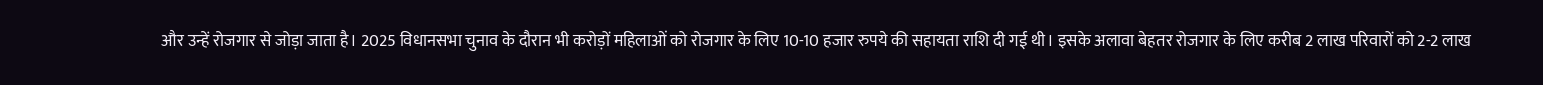और उन्हें रोजगार से जोड़ा जाता है। 2025 विधानसभा चुनाव के दौरान भी करोड़ों महिलाओं को रोजगार के लिए 10-10 हजार रुपये की सहायता राशि दी गई थी। इसके अलावा बेहतर रोजगार के लिए करीब 2 लाख परिवारों को 2-2 लाख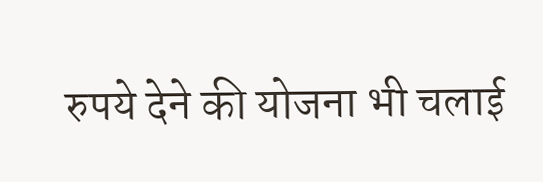रुपये देने की योजना भी चलाई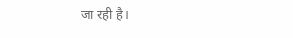जा रही है।